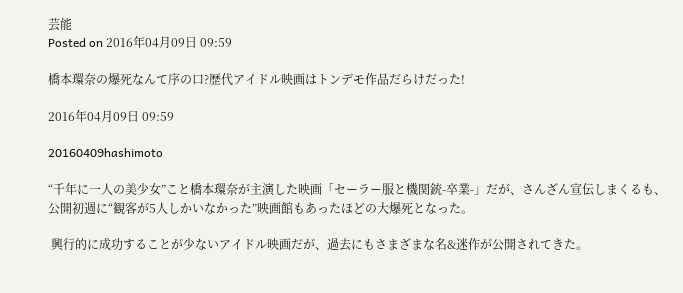芸能
Posted on 2016年04月09日 09:59

橋本環奈の爆死なんて序の口?歴代アイドル映画はトンデモ作品だらけだった!

2016年04月09日 09:59

20160409hashimoto

“千年に一人の美少女”こと橋本環奈が主演した映画「セーラー服と機関銃-卒業-」だが、さんざん宣伝しまくるも、公開初週に“観客が5人しかいなかった”映画館もあったほどの大爆死となった。

 興行的に成功することが少ないアイドル映画だが、過去にもさまざまな名&迷作が公開されてきた。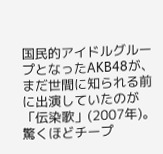国民的アイドルグループとなったAKB48が、まだ世間に知られる前に出演していたのが「伝染歌」(2007年)。驚くほどチープ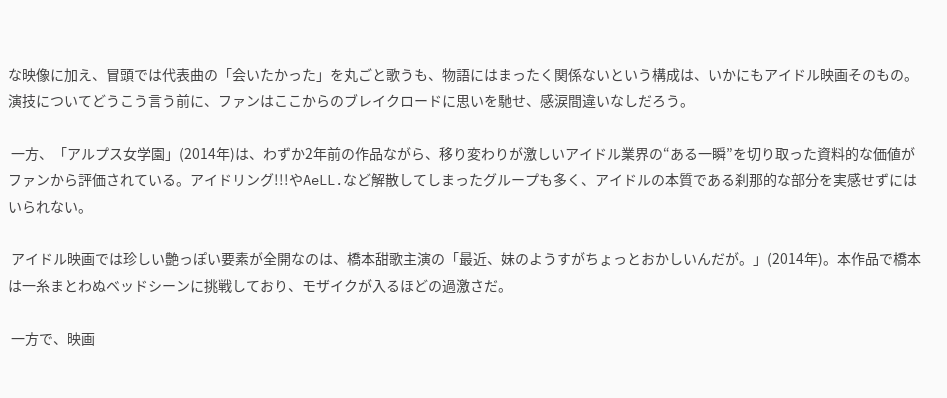な映像に加え、冒頭では代表曲の「会いたかった」を丸ごと歌うも、物語にはまったく関係ないという構成は、いかにもアイドル映画そのもの。演技についてどうこう言う前に、ファンはここからのブレイクロードに思いを馳せ、感涙間違いなしだろう。

 一方、「アルプス女学園」(2014年)は、わずか2年前の作品ながら、移り変わりが激しいアイドル業界の“ある一瞬”を切り取った資料的な価値がファンから評価されている。アイドリング!!!やAeLL.など解散してしまったグループも多く、アイドルの本質である刹那的な部分を実感せずにはいられない。

 アイドル映画では珍しい艶っぽい要素が全開なのは、橋本甜歌主演の「最近、妹のようすがちょっとおかしいんだが。」(2014年)。本作品で橋本は一糸まとわぬベッドシーンに挑戦しており、モザイクが入るほどの過激さだ。

 一方で、映画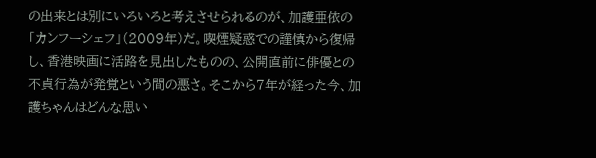の出来とは別にいろいろと考えさせられるのが、加護亜依の「カンフーシェフ」(2009年)だ。喫煙疑惑での謹慎から復帰し、香港映画に活路を見出したものの、公開直前に俳優との不貞行為が発覚という間の悪さ。そこから7年が経った今、加護ちゃんはどんな思い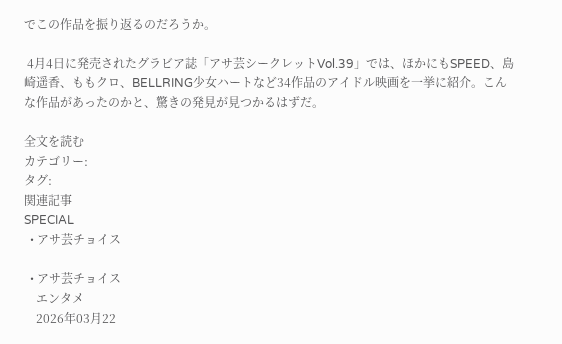でこの作品を振り返るのだろうか。

 4月4日に発売されたグラビア誌「アサ芸シークレットVol.39」では、ほかにもSPEED、島崎遥香、ももクロ、BELLRING少女ハートなど34作品のアイドル映画を一挙に紹介。こんな作品があったのかと、驚きの発見が見つかるはずだ。

全文を読む
カテゴリー:
タグ:
関連記事
SPECIAL
  • アサ芸チョイス

  • アサ芸チョイス
    エンタメ
    2026年03月22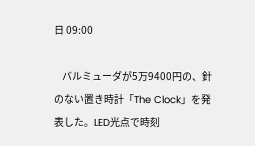日 09:00

    バルミューダが5万9400円の、針のない置き時計「The Clock」を発表した。LED光点で時刻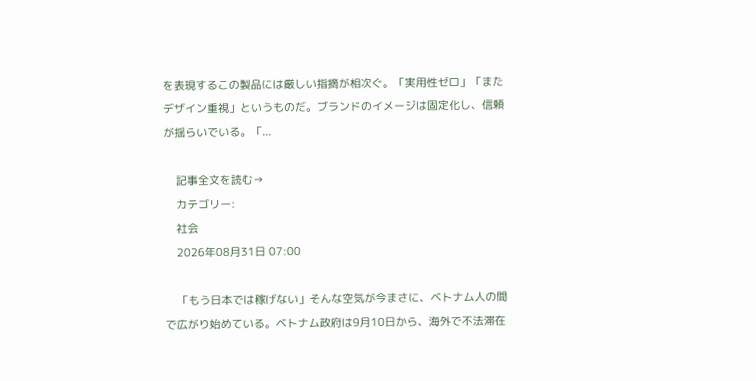を表現するこの製品には厳しい指摘が相次ぐ。「実用性ゼロ」「またデザイン重視」というものだ。ブランドのイメージは固定化し、信頼が揺らいでいる。「...

    記事全文を読む→
    カテゴリー:
    社会
    2026年08月31日 07:00

    「もう日本では稼げない」そんな空気が今まさに、ベトナム人の間で広がり始めている。ベトナム政府は9月10日から、海外で不法滞在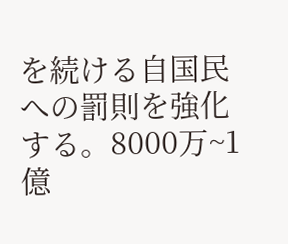を続ける自国民への罰則を強化する。8000万~1億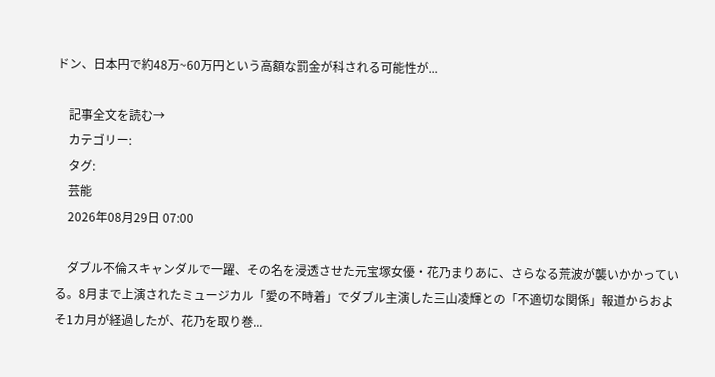ドン、日本円で約48万~60万円という高額な罰金が科される可能性が...

    記事全文を読む→
    カテゴリー:
    タグ:
    芸能
    2026年08月29日 07:00

    ダブル不倫スキャンダルで一躍、その名を浸透させた元宝塚女優・花乃まりあに、さらなる荒波が襲いかかっている。8月まで上演されたミュージカル「愛の不時着」でダブル主演した三山凌輝との「不適切な関係」報道からおよそ1カ月が経過したが、花乃を取り巻...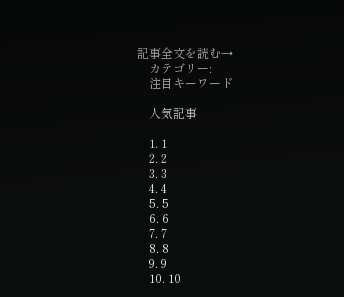記事全文を読む→
    カテゴリー:
    注目キーワード

    人気記事

    1. 1
    2. 2
    3. 3
    4. 4
    5. 5
    6. 6
    7. 7
    8. 8
    9. 9
    10. 10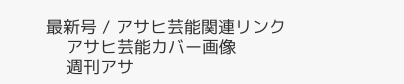最新号 / アサヒ芸能関連リンク
    アサヒ芸能カバー画像
    週刊アサ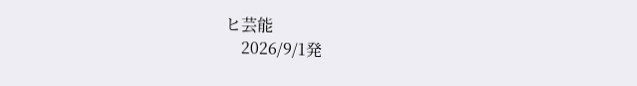ヒ芸能
    2026/9/1発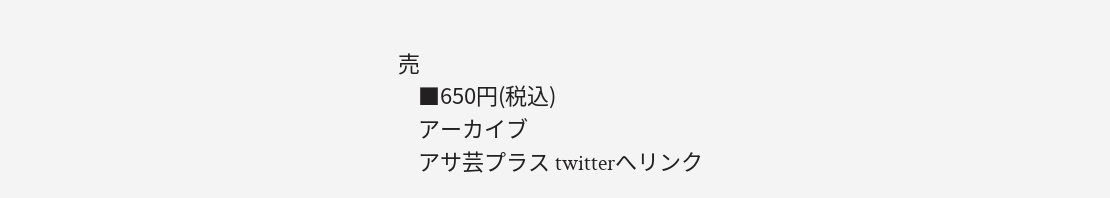売
    ■650円(税込)
    アーカイブ
    アサ芸プラス twitterへリンク